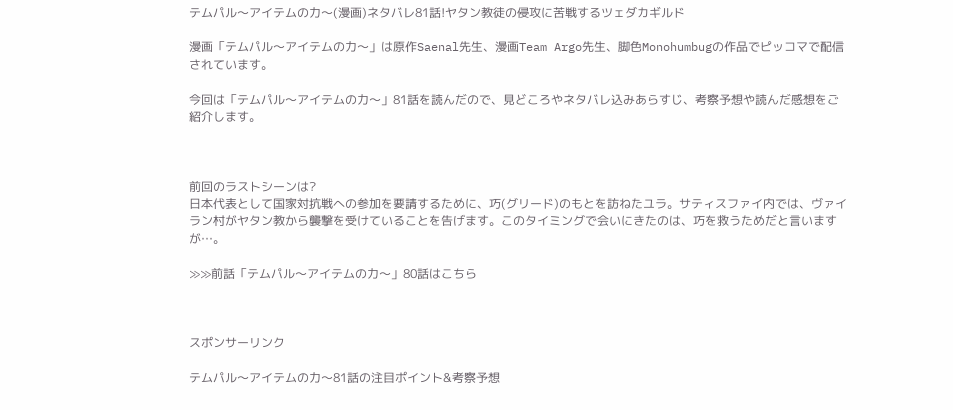テムパル〜アイテムの力〜(漫画)ネタバレ81話!ヤタン教徒の侵攻に苦戦するツェダカギルド

漫画「テムパル〜アイテムの力〜」は原作Saenal先生、漫画Team Argo先生、脚色Monohumbugの作品でピッコマで配信されています。

今回は「テムパル〜アイテムの力〜」81話を読んだので、見どころやネタバレ込みあらすじ、考察予想や読んだ感想をご紹介します。



前回のラストシーンは?
日本代表として国家対抗戦への参加を要請するために、巧(グリード)のもとを訪ねたユラ。サティスファイ内では、ヴァイラン村がヤタン教から襲撃を受けていることを告げます。このタイミングで会いにきたのは、巧を救うためだと言いますが…。

≫≫前話「テムパル〜アイテムの力〜」80話はこちら



スポンサーリンク

テムパル〜アイテムの力〜81話の注目ポイント&考察予想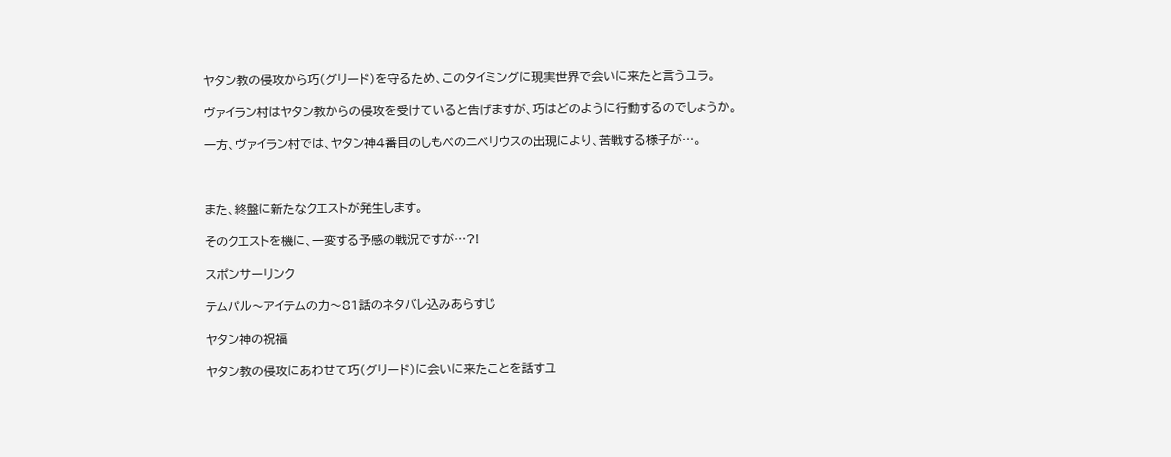ヤタン教の侵攻から巧(グリード)を守るため、このタイミングに現実世界で会いに来たと言うユラ。

ヴァイラン村はヤタン教からの侵攻を受けていると告げますが、巧はどのように行動するのでしょうか。

一方、ヴァイラン村では、ヤタン神4番目のしもべのニベリウスの出現により、苦戦する様子が…。



また、終盤に新たなクエストが発生します。

そのクエストを機に、一変する予感の戦況ですが…?!

スポンサーリンク

テムパル〜アイテムの力〜81話のネタバレ込みあらすじ

ヤタン神の祝福

ヤタン教の侵攻にあわせて巧(グリード)に会いに来たことを話すユ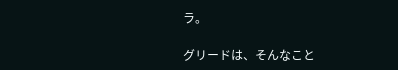ラ。

グリードは、そんなこと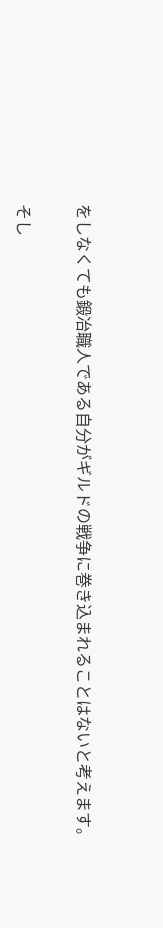をしなくても鍛冶職人である自分がギルドの戦争に巻き込まれることはないと考えます。

そし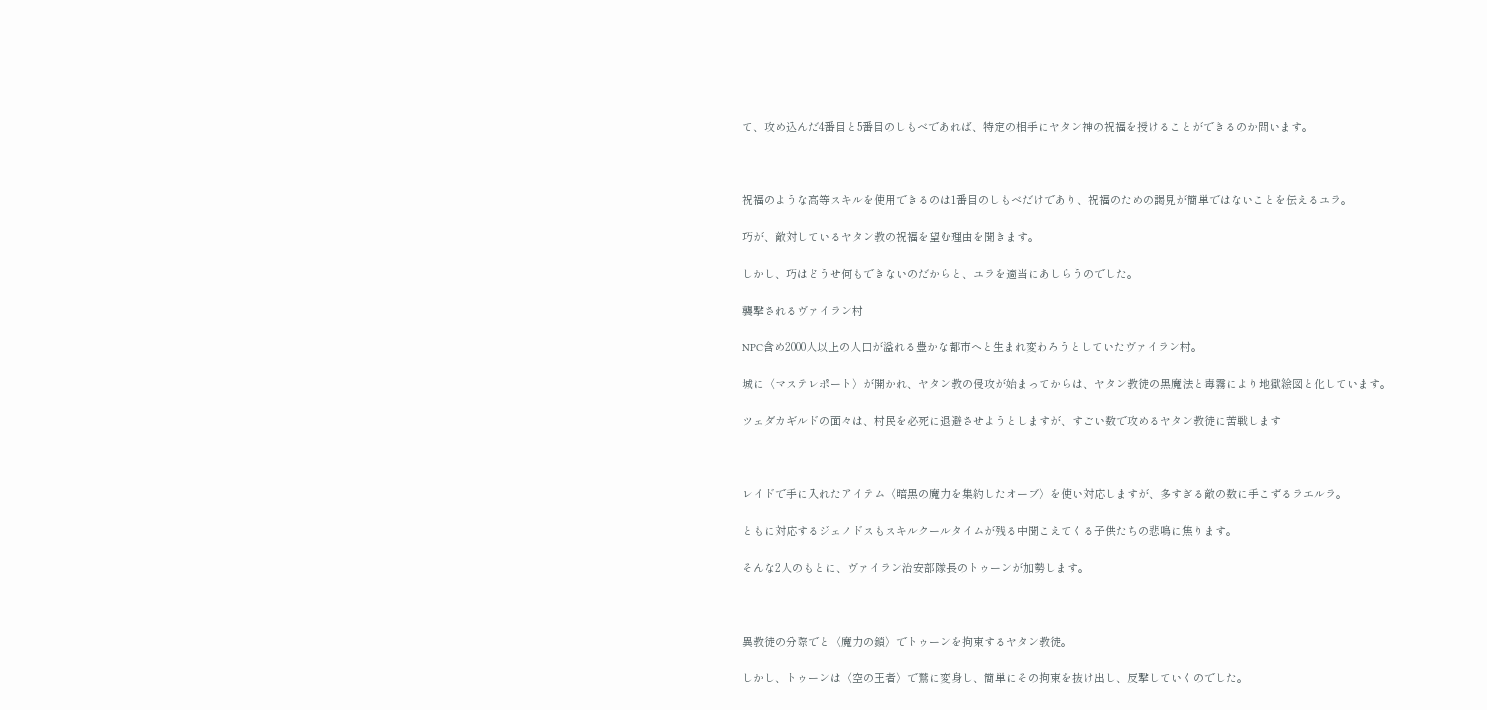て、攻め込んだ4番目と5番目のしもべであれば、特定の相手にヤタン神の祝福を授けることができるのか問います。



祝福のような高等スキルを使用できるのは1番目のしもべだけであり、祝福のための謁見が簡単ではないことを伝えるユラ。

巧が、敵対しているヤタン教の祝福を望む理由を聞きます。

しかし、巧はどうせ何もできないのだからと、ユラを適当にあしらうのでした。

襲撃されるヴァイラン村

NPC含め2000人以上の人口が溢れる豊かな都市へと生まれ変わろうとしていたヴァイラン村。

城に〈マステレポート〉が開かれ、ヤタン教の侵攻が始まってからは、ヤタン教徒の黒魔法と毒霧により地獄絵図と化しています。

ツェダカギルドの面々は、村民を必死に退避させようとしますが、すごい数で攻めるヤタン教徒に苦戦します



レイドで手に入れたアイテム〈暗黒の魔力を集約したオーブ〉を使い対応しますが、多すぎる敵の数に手こずるラエルラ。

ともに対応するジェノドスもスキルクールタイムが残る中聞こえてくる子供たちの悲鳴に焦ります。

そんな2人のもとに、ヴァイラン治安部隊長のトゥーンが加勢します。



異教徒の分際でと〈魔力の鎖〉でトゥーンを拘束するヤタン教徒。

しかし、トゥーンは〈空の王者〉で鷲に変身し、簡単にその拘束を抜け出し、反撃していくのでした。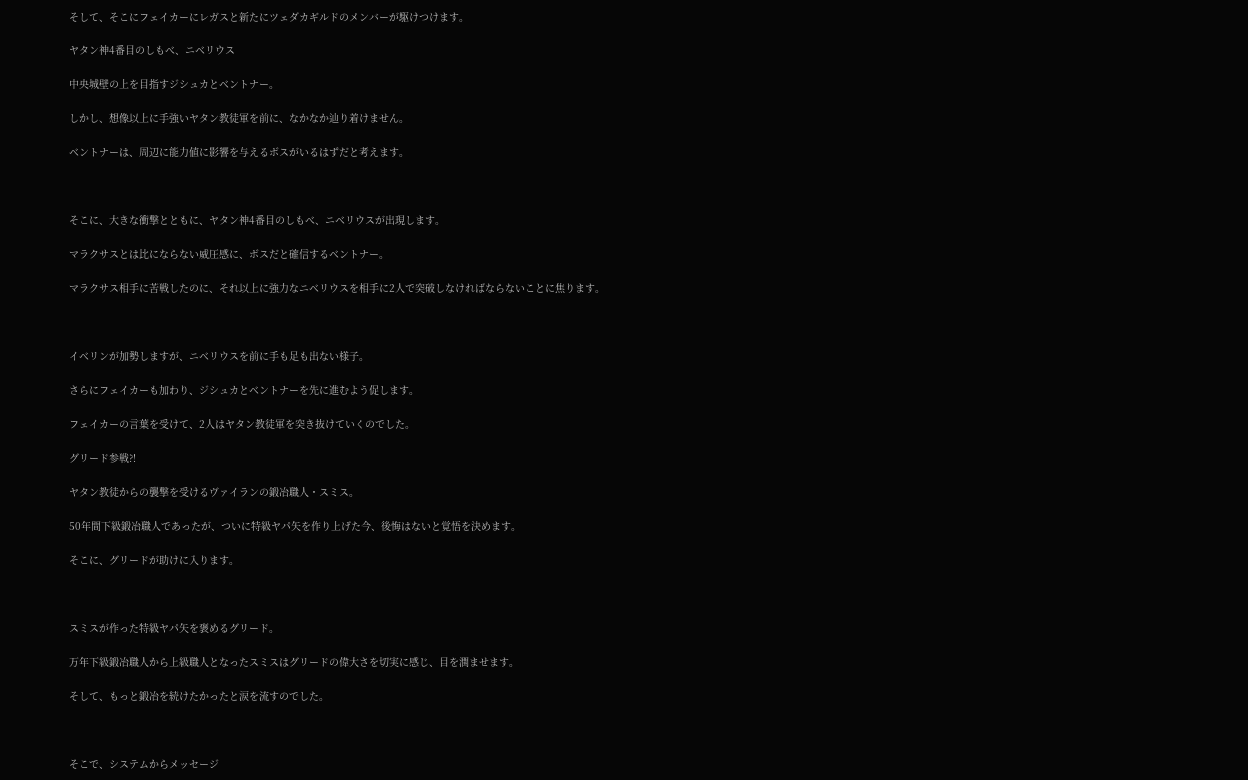そして、そこにフェイカーにレガスと新たにツェダカギルドのメンバーが駆けつけます。

ヤタン神4番目のしもべ、ニベリウス

中央城壁の上を目指すジシュカとベントナー。

しかし、想像以上に手強いヤタン教徒軍を前に、なかなか辿り着けません。

ベントナーは、周辺に能力値に影響を与えるボスがいるはずだと考えます。



そこに、大きな衝撃とともに、ヤタン神4番目のしもべ、ニベリウスが出現します。

マラクサスとは比にならない威圧感に、ボスだと確信するベントナー。

マラクサス相手に苦戦したのに、それ以上に強力なニベリウスを相手に2人で突破しなければならないことに焦ります。



イベリンが加勢しますが、ニベリウスを前に手も足も出ない様子。

さらにフェイカーも加わり、ジシュカとベントナーを先に進むよう促します。

フェイカーの言葉を受けて、2人はヤタン教徒軍を突き抜けていくのでした。

グリード参戦?!

ヤタン教徒からの襲撃を受けるヴァイランの鍛冶職人・スミス。

50年間下級鍛冶職人であったが、ついに特級ヤパ矢を作り上げた今、後悔はないと覚悟を決めます。

そこに、グリードが助けに入ります。



スミスが作った特級ヤパ矢を褒めるグリード。

万年下級鍛冶職人から上級職人となったスミスはグリードの偉大さを切実に感じ、目を潤ませます。

そして、もっと鍛冶を続けたかったと涙を流すのでした。



そこで、システムからメッセージ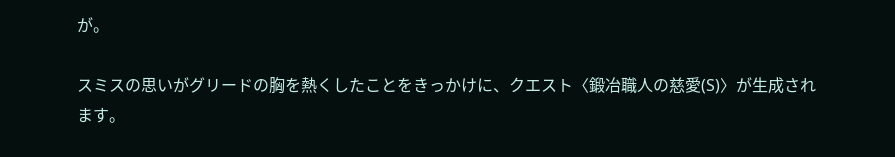が。

スミスの思いがグリードの胸を熱くしたことをきっかけに、クエスト〈鍛冶職人の慈愛(S)〉が生成されます。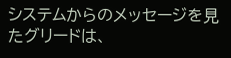システムからのメッセージを見たグリードは、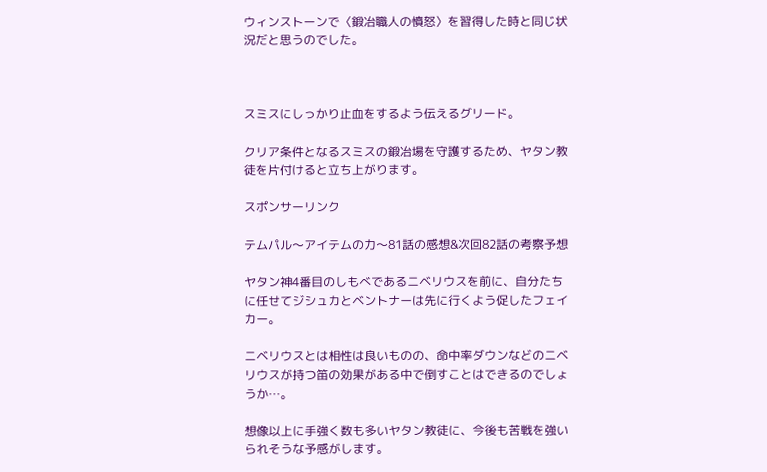ウィンストーンで〈鍛冶職人の憤怒〉を習得した時と同じ状況だと思うのでした。



スミスにしっかり止血をするよう伝えるグリード。

クリア条件となるスミスの鍛冶場を守護するため、ヤタン教徒を片付けると立ち上がります。

スポンサーリンク

テムパル〜アイテムの力〜81話の感想&次回82話の考察予想

ヤタン神4番目のしもべであるニベリウスを前に、自分たちに任せてジシュカとベントナーは先に行くよう促したフェイカー。

ニベリウスとは相性は良いものの、命中率ダウンなどのニベリウスが持つ笛の効果がある中で倒すことはできるのでしょうか…。

想像以上に手強く数も多いヤタン教徒に、今後も苦戦を強いられそうな予感がします。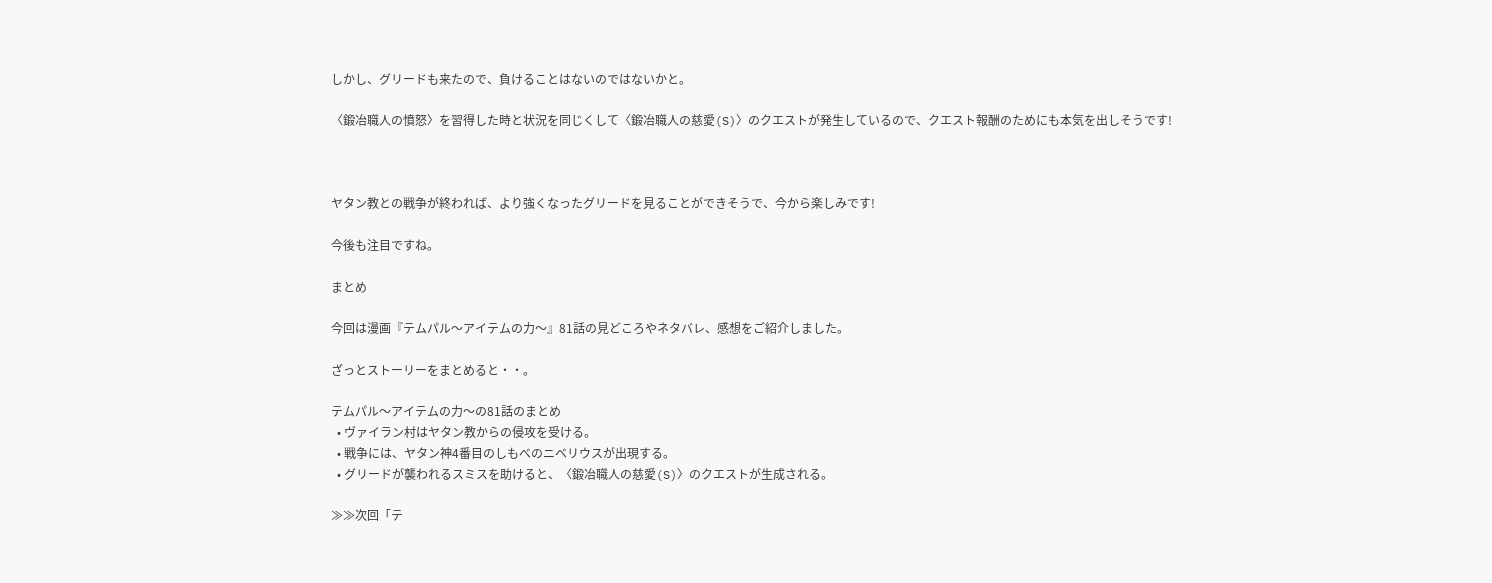しかし、グリードも来たので、負けることはないのではないかと。

〈鍛冶職人の憤怒〉を習得した時と状況を同じくして〈鍛冶職人の慈愛(S)〉のクエストが発生しているので、クエスト報酬のためにも本気を出しそうです!



ヤタン教との戦争が終われば、より強くなったグリードを見ることができそうで、今から楽しみです!

今後も注目ですね。

まとめ

今回は漫画『テムパル〜アイテムの力〜』81話の見どころやネタバレ、感想をご紹介しました。

ざっとストーリーをまとめると・・。

テムパル〜アイテムの力〜の81話のまとめ
  • ヴァイラン村はヤタン教からの侵攻を受ける。
  • 戦争には、ヤタン神4番目のしもべのニベリウスが出現する。
  • グリードが襲われるスミスを助けると、〈鍛冶職人の慈愛(S)〉のクエストが生成される。

≫≫次回「テ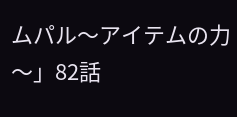ムパル〜アイテムの力〜」82話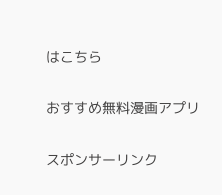はこちら

おすすめ無料漫画アプリ

スポンサーリンク